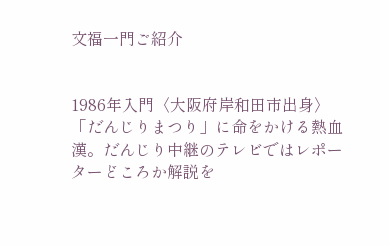文福一門ご紹介


1986年入門〈大阪府岸和田市出身〉
「だんじりまつり」に命をかける熱血漢。だんじり中継のテレビではレポーターどころか解説を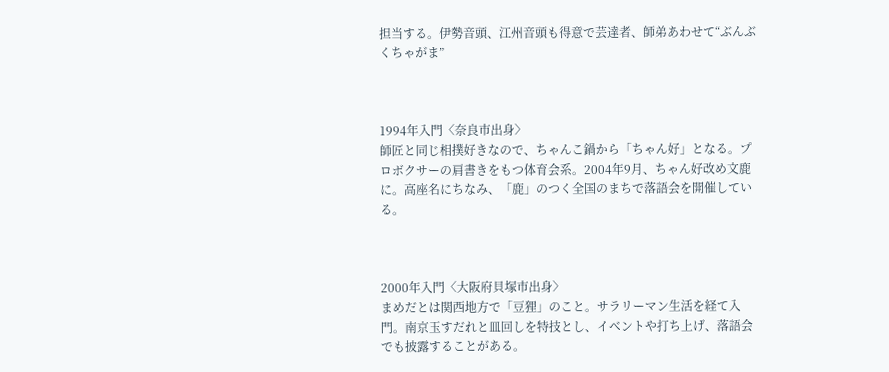担当する。伊勢音頭、江州音頭も得意で芸達者、師弟あわせて“ぶんぶくちゃがま”



1994年入門〈奈良市出身〉
師匠と同じ相撲好きなので、ちゃんこ鍋から「ちゃん好」となる。プロボクサーの肩書きをもつ体育会系。2004年9月、ちゃん好改め文鹿に。高座名にちなみ、「鹿」のつく全国のまちで落語会を開催している。



2000年入門〈大阪府貝塚市出身〉
まめだとは関西地方で「豆狸」のこと。サラリーマン生活を経て入門。南京玉すだれと皿回しを特技とし、イベントや打ち上げ、落語会でも披露することがある。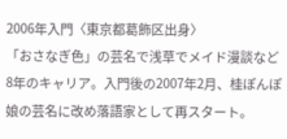2006年入門〈東京都葛飾区出身〉
「おさなぎ色」の芸名で浅草でメイド漫談など8年のキャリア。入門後の2007年2月、桂ぽんぽ娘の芸名に改め落語家として再スタート。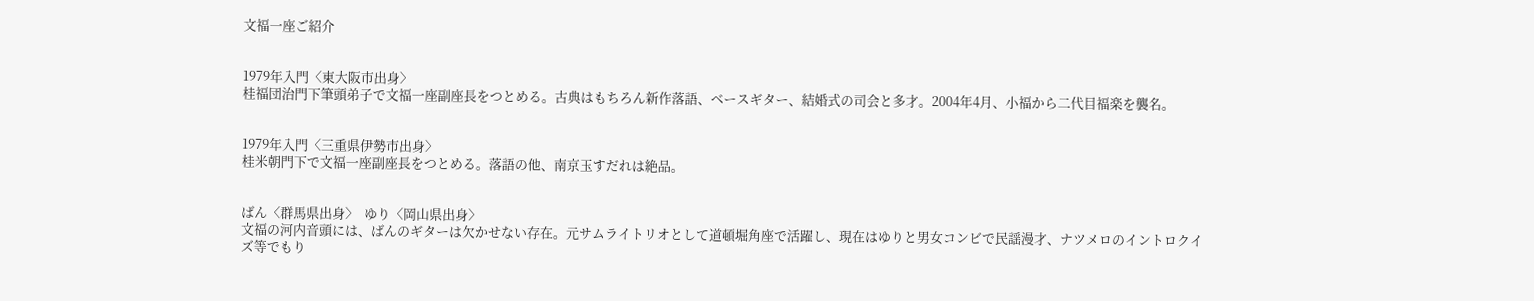文福一座ご紹介


1979年入門〈東大阪市出身〉
桂福団治門下筆頭弟子で文福一座副座長をつとめる。古典はもちろん新作落語、ベースギター、結婚式の司会と多才。2004年4月、小福から二代目福楽を襲名。


1979年入門〈三重県伊勢市出身〉
桂米朝門下で文福一座副座長をつとめる。落語の他、南京玉すだれは絶品。


ばん〈群馬県出身〉  ゆり〈岡山県出身〉
文福の河内音頭には、ばんのギターは欠かせない存在。元サムライトリオとして道頓堀角座で活躍し、現在はゆりと男女コンビで民謡漫才、ナツメロのイントロクイズ等でもり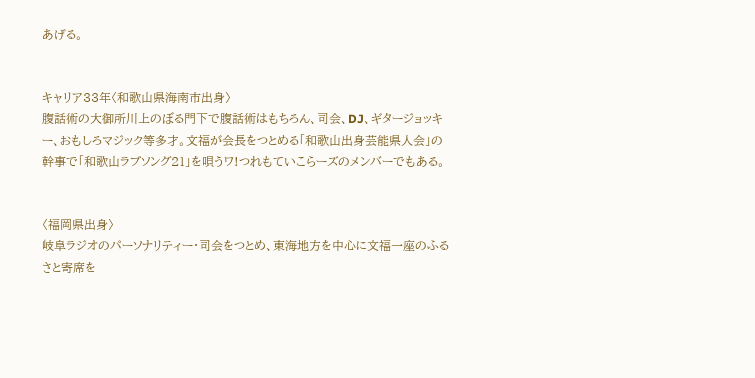あげる。


キャリア33年〈和歌山県海南市出身〉
腹話術の大御所川上のぼる門下で腹話術はもちろん、司会、DJ、ギタージョッキー、おもしろマジック等多才。文福が会長をつとめる「和歌山出身芸能県人会」の幹事で「和歌山ラブソング21」を唄うワ!つれもていこらーズのメンバーでもある。


〈福岡県出身〉
岐阜ラジオのパーソナリティー・司会をつとめ、東海地方を中心に文福一座のふるさと寄席を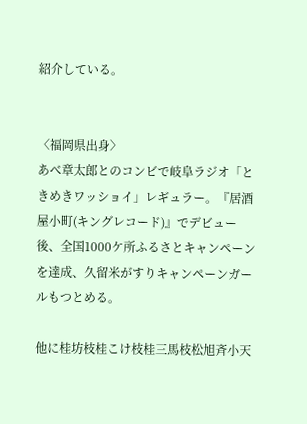紹介している。


〈福岡県出身〉
あべ章太郎とのコンビで岐阜ラジオ「ときめきワッショイ」レギュラー。『居酒屋小町(キングレコード)』でデビュー後、全国1000ケ所ふるさとキャンペーンを達成、久留米がすりキャンペーンガールもつとめる。

他に桂坊枝桂こけ枝桂三馬枝松旭斉小天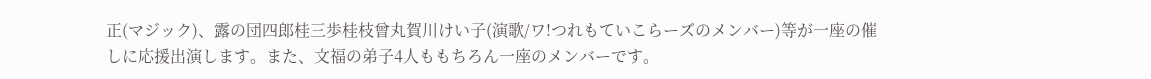正(マジック)、露の団四郎桂三歩桂枝曾丸賀川けい子(演歌/ワ!つれもていこらーズのメンバー)等が一座の催しに応援出演します。また、文福の弟子4人ももちろん一座のメンバーです。